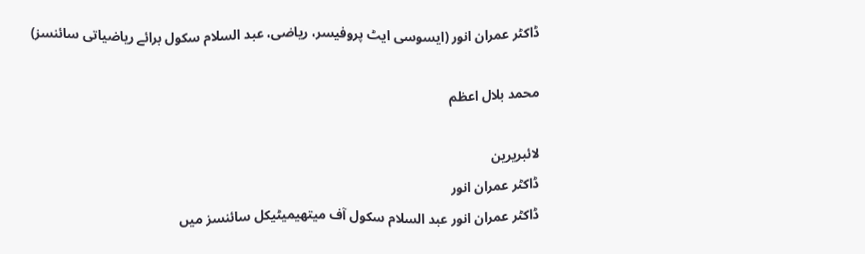ڈاکٹر عمران انور (ایسوسی ایٹ پروفیسر، ریاضی، عبد السلام سکول برائے ریاضیاتی سائنسز)

محمد بلال اعظم

لائبریرین
ڈاکٹر عمران انور
ڈاکٹر عمران انور عبد السلام سکول آف میتھیمیٹیکل سائنسز میں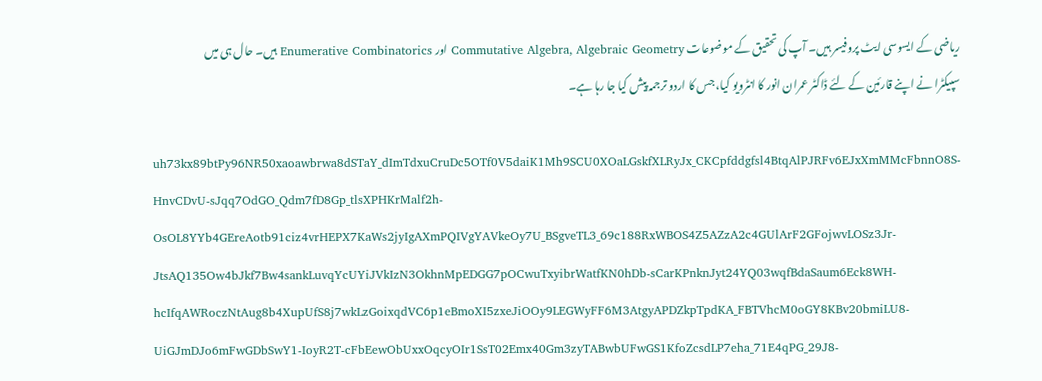ریاضی کے ایسوسی ایٹ پروفیسر ہیں۔ آپ کی تحقیق کے موضوعات Commutative Algebra, Algebraic Geometry اور Enumerative Combinatorics ہیں۔ حال ہی میں سپیکٹرا نے اپنے قارئین کے لئے ڈاکٹر عمران انور کا انٹرویو کیا، جس کا اردو ترجمہ پیش کیا جا رہا ہے۔

uh73kx89btPy96NR50xaoawbrwa8dSTaY_dImTdxuCruDc5OTf0V5daiK1Mh9SCU0XOaLGskfXLRyJx_CKCpfddgfsl4BtqAlPJRFv6EJxXmMMcFbnnO8S-HnvCDvU-sJqq7OdGO_Qdm7fD8Gp_tlsXPHKrMalf2h-OsOL8YYb4GEreAotb91ciz4vrHEPX7KaWs2jyIgAXmPQIVgYAVkeOy7U_BSgveTL3_69c188RxWBOS4Z5AZzA2c4GUlArF2GFojwvLOSz3Jr-JtsAQ135Ow4bJkf7Bw4sankLuvqYcUYiJVkIzN3OkhnMpEDGG7pOCwuTxyibrWatfKN0hDb-sCarKPnknJyt24YQ03wqfBdaSaum6Eck8WH-hcIfqAWRoczNtAug8b4XupUfS8j7wkLzGoixqdVC6p1eBmoXI5zxeJiOOy9LEGWyFF6M3AtgyAPDZkpTpdKA_FBTVhcM0oGY8KBv20bmiLU8-UiGJmDJo6mFwGDbSwY1-IoyR2T-cFbEewObUxxOqcyOIr1SsT02Emx40Gm3zyTABwbUFwGS1KfoZcsdLP7eha_71E4qPG_29J8-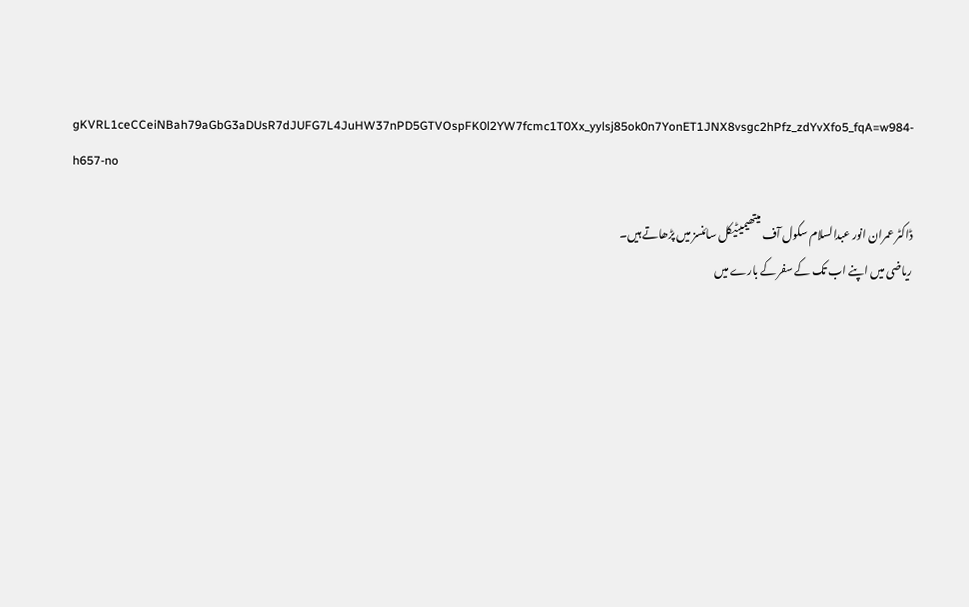gKVRL1ceCCeiNBah79aGbG3aDUsR7dJUFG7L4JuHW37nPD5GTVOspFK0l2YW7fcmc1T0Xx_yylsj85ok0n7YonET1JNX8vsgc2hPfz_zdYvXfo5_fqA=w984-h657-no

ڈاکٹر عمران انور عبدالسلام سکول آف میتھیمیٹیکل سائنسز میں پڑھاتے ہیں۔
ریاضی میں اپنے اب تک کے سفر کے بارے میں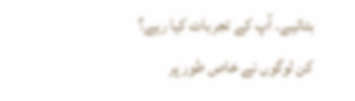بتائیے۔ آپ کے تجربات کیا رہے؟ کن لوگوں نے خاص طور پر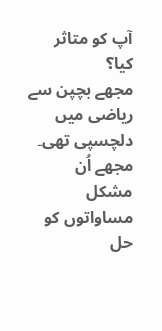آپ کو متاثر کیا؟
مجھے بچپن سے ریاضی میں دلچسپی تھی۔ مجھے اُن مشکل مساواتوں کو حل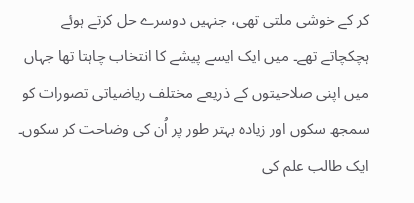کر کے خوشی ملتی تھی، جنہیں دوسرے حل کرتے ہوئے ہچکچاتے تھے۔ میں ایک ایسے پیشے کا انتخاب چاہتا تھا جہاں میں اپنی صلاحیتوں کے ذریعے مختلف ریاضیاتی تصورات کو سمجھ سکوں اور زیادہ بہتر طور پر اُن کی وضاحت کر سکوں۔ ایک طالب علم کی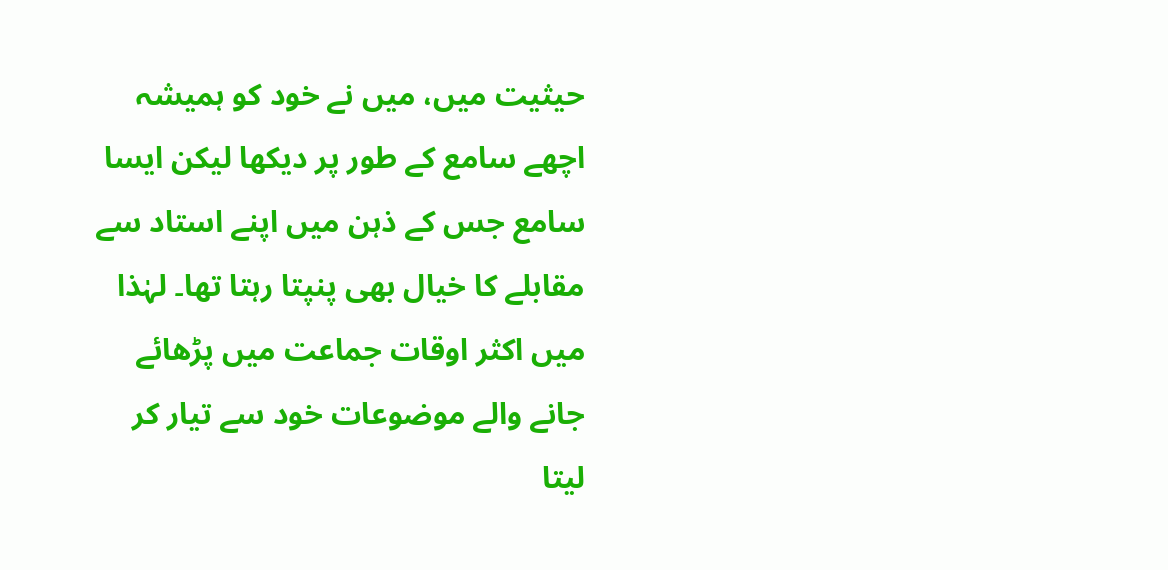حیثیت میں، میں نے خود کو ہمیشہ اچھے سامع کے طور پر دیکھا لیکن ایسا سامع جس کے ذہن میں اپنے استاد سے مقابلے کا خیال بھی پنپتا رہتا تھا۔ لہٰذا میں اکثر اوقات جماعت میں پڑھائے جانے والے موضوعات خود سے تیار کر لیتا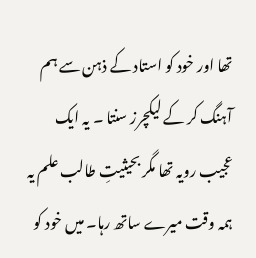تھا اور خود کو استاد کے ذہن سے ہم آہنگ کر کے لیکچرز سنتا ۔ یہ ایک عجیب رویہ تھا مگر بحیثیتِ طالب علم یہ ہمہ وقت میرے ساتھ رہا۔ میں خود کو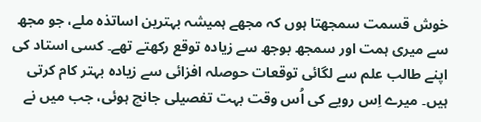خوش قسمت سمجھتا ہوں کہ مجھے ہمیشہ بہترین اساتذہ ملے، جو مجھ سے میری ہمت اور سمجھ بوجھ سے زیادہ توقع رکھتے تھے۔ کسی استاد کی اپنے طالب علم سے لگائی توقعات حوصلہ افزائی سے زیادہ بہتر کام کرتی ہیں۔ میرے اِس رویے کی اُس وقت بہت تفصیلی جانچ ہوئی، جب میں نے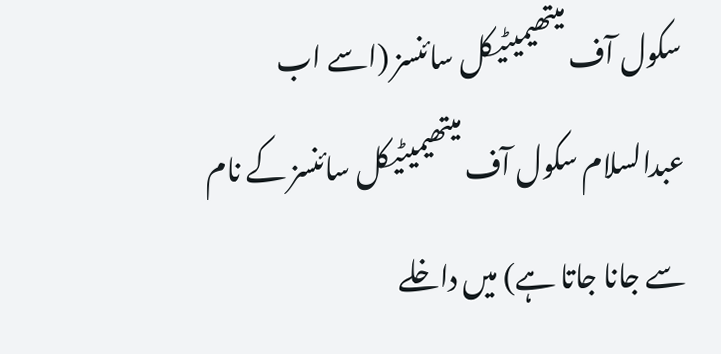سکول آف میتھیمیٹیکل سائنسز (اسے اب عبدالسلام سکول آف میتھیمیٹیکل سائنسز کے نام سے جانا جاتا ہے) میں داخلے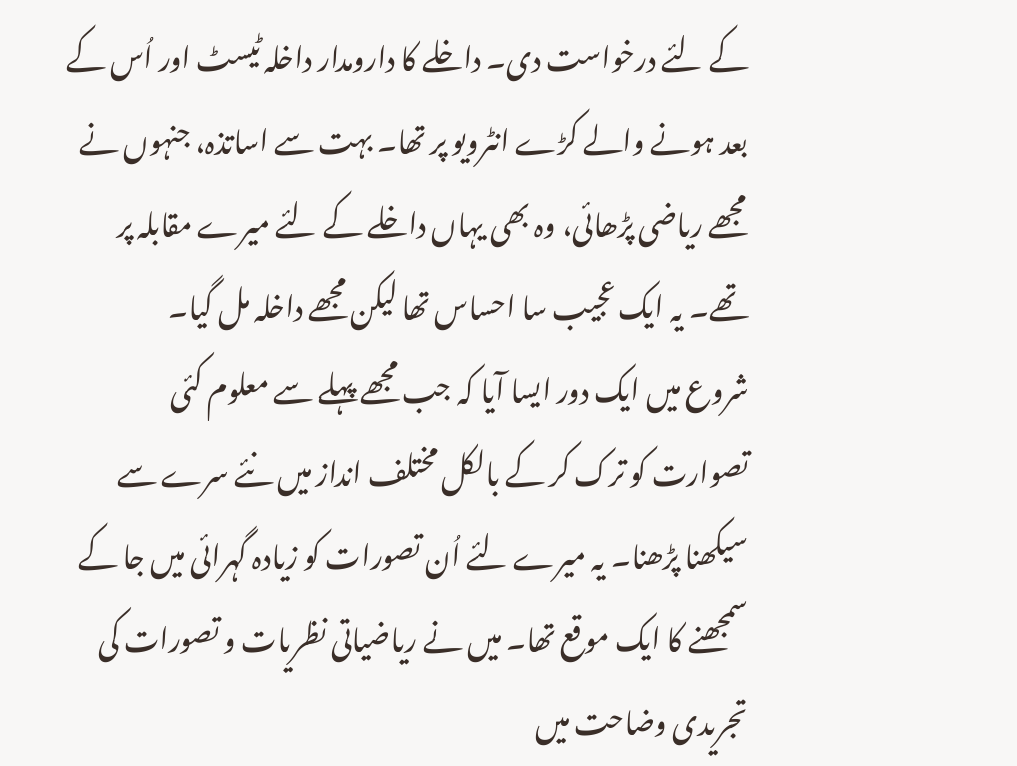کے لئے درخواست دی۔ داخلے کا دارومدار داخلہ ٹیسٹ اور اُس کے بعد ہونے والے کڑے انٹرویو پر تھا۔ بہت سے اساتذہ، جنہوں نے مجھے ریاضی پڑھائی، وہ بھی یہاں داخلے کے لئے میرے مقابلہ پر تھے۔ یہ ایک عجیب سا احساس تھا لیکن مجھے داخلہ مل گیا۔
شروع میں ایک دور ایسا آیا کہ جب مجھے پہلے سے معلوم کئی تصوارت کو ترک کر کے بالکل مختلف انداز میں نئے سرے سے سیکھنا پڑھنا۔ یہ میرے لئے اُن تصورات کو زیادہ گہرائی میں جا کے سمجھنے کا ایک موقع تھا۔ میں نے ریاضیاتی نظریات و تصورات کی تجریدی وضاحت میں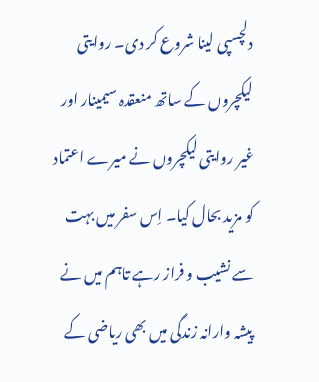دلچسپی لینا شروع کر دی۔ روایتی لیکچروں کے ساتھ منعقدہ سیمینار اور غیر روایتی لیکچروں نے میرے اعتماد کو مزید بحال کیا۔ اِس سفر میں بہت سے نشیب و فراز رہے تاہم میں نے پیشہ وارانہ زندگی میں بھی ریاضی کے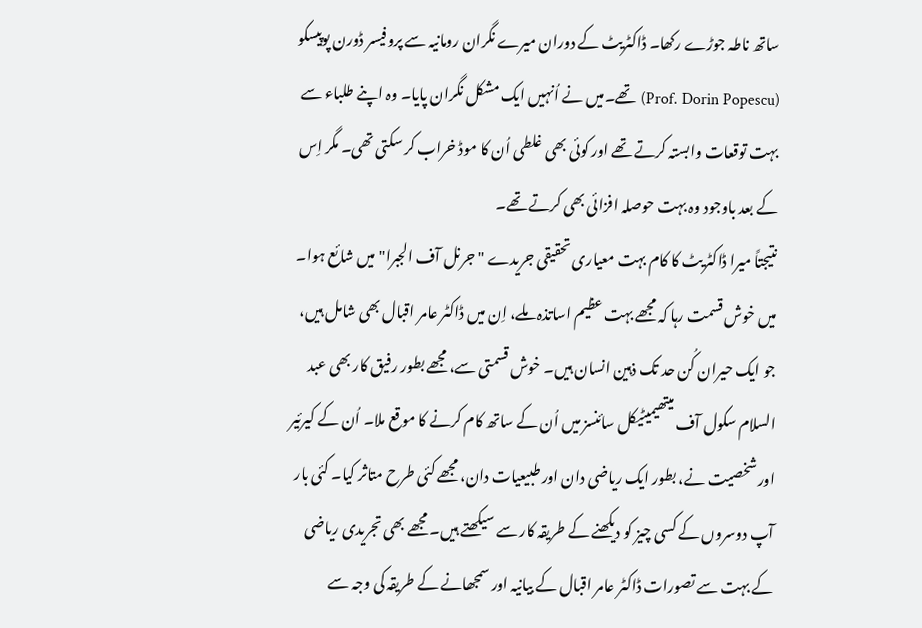ساتھ ناطہ جوڑے رکھا۔ ڈاکٹریٹ کے دوران میرے نگران رومانیہ سے پروفیسر ڈورن پوپیسکو (Prof. Dorin Popescu) تھے۔میں نے اُنہیں ایک مشکل نگران پایا۔ وہ اپنے طلباء سے بہت توقعات وابستہ کرتے تھے اور کوئی بھی غلطی اُن کا موڈ خراب کر سکتی تھی۔ مگر اِس کے بعد باوجود وہ بہت حوصلہ افزائی بھی کرتے تھے۔
نتیجتاً میرا ڈاکٹریٹ کا کام بہت معیاری تحقیقی جریدے "جرنل آف الجبرا" میں شائع ہوا۔ میں خوش قسمت رہا کہ مجھے بہت عظیم اساتذہ ملے، اِن میں ڈاکٹر عامر اقبال بھی شامل ہیں، جو ایک حیران کُن حد تک ذہین انسان ہیں۔ خوش قسمتی سے، مجھے بطور رفیق کار بھی عبد السلام سکول آف میتھیمیٹیکل سائنسز میں اُن کے ساتھ کام کرنے کا موقع ملا۔ اُن کے کیرئیر اور شخصیت نے، بطور ایک ریاضی دان اور طبیعیات دان، مجھے کئی طرح متاثر کیا۔ کئی بار آپ دوسروں کے کسی چیز کو دیکھنے کے طریقہ کار سے سیکھتے ہیں۔ مجھے بھی تجریدی ریاضی کے بہت سے تصورات ڈاکٹر عامر اقبال کے بیانیہ اور سمجھانے کے طریقہ کی وجہ سے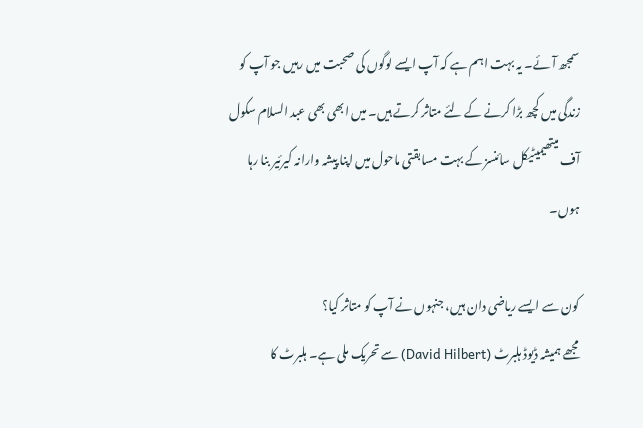سمجھ آئے۔ یہ بہت اہم ہے کہ آپ ایسے لوگوں کی صحبت میں رہیں جو آپ کو زندگی میں کچھ بڑا کرنے کے لئے متاثر کرتے ہیں۔ میں ابھی بھی عبد السلام سکول آف میتھیمیٹیکل سائنسز کے بہت مسابقتی ماحول میں اپنا پیشہ وارانہ کیرئیر بنا رہا ہوں۔

کون سے ایسے ریاضی دان ہیں، جنہوں نے آپ کو متاثر کیا؟
مجھے ہمیشہ ڈیوڈ ہلبرٹ (David Hilbert) سے تحریک ملی ہے۔ ہلبرٹ کا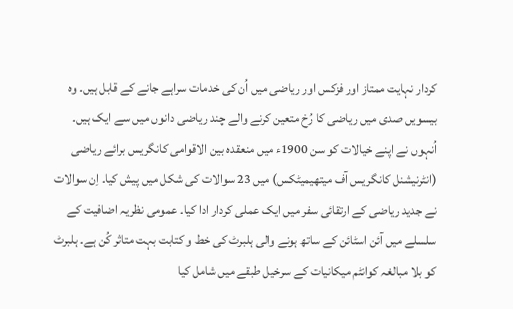کردار نہایت ممتاز اور فزکس اور ریاضی میں اُن کی خدمات سراہے جانے کے قابل ہیں۔ وہ بیسویں صدی میں ریاضی کا رُخ متعین کرنے والے چند ریاضی دانوں میں سے ایک ہیں۔ اُنہوں نے اپنے خیالات کو سن 1900ء میں منعقدہ بین الاقوامی کانگریس برائے ریاضی (انٹرنیشنل کانگریس آف میتھیمیٹکس) میں 23 سوالات کی شکل میں پیش کیا۔ اِن سوالات نے جدید ریاضی کے ارتقائی سفر میں ایک عملی کردار ادا کیا۔ عمومی نظریہ اضافیت کے سلسلے میں آئن اسٹائن کے ساتھ ہونے والی ہلبرٹ کی خط و کتابت بہت متاثر کُن ہے۔ ہلبرٹ کو بلا مبالغہ کوانٹم میکانیات کے سرخیل طبقے میں شامل کیا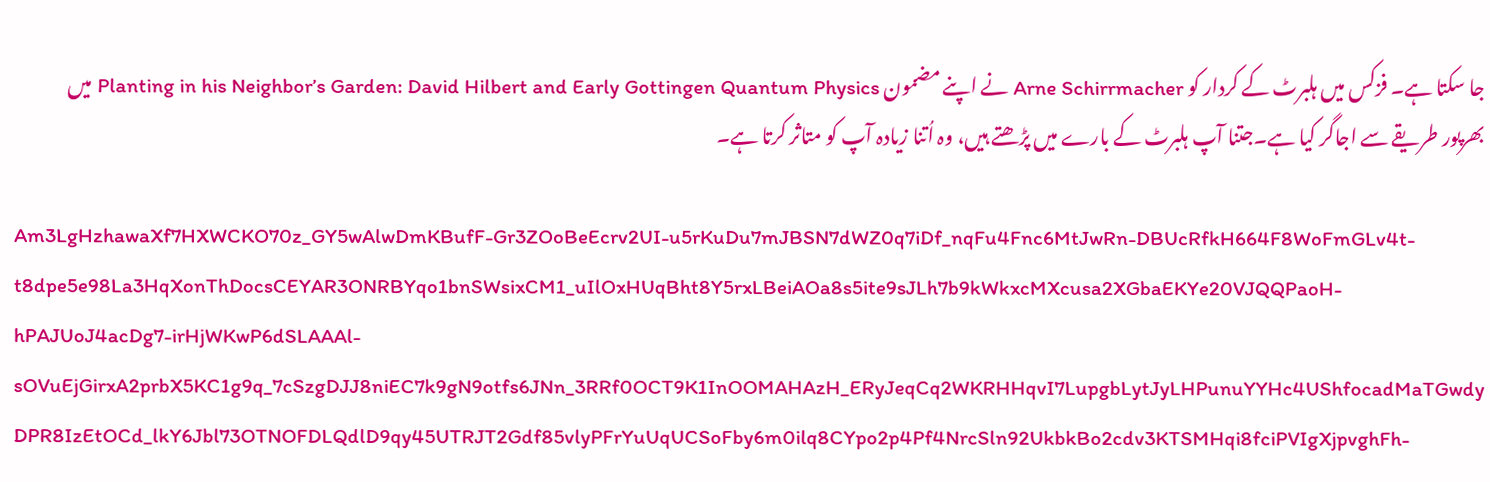جا سکتا ہے۔ فزکس میں ہلبرٹ کے کردار کو Arne Schirrmacher نے اپنے مضمون Planting in his Neighbor’s Garden: David Hilbert and Early Gottingen Quantum Physics میں بھرپور طریقے سے اجاگر کیا ہے۔جتنا آپ ہلبرٹ کے بارے میں پڑھتے ہیں، وہ اُتنا زیادہ آپ کو متاثر کرتا ہے۔

Am3LgHzhawaXf7HXWCKO70z_GY5wAlwDmKBufF-Gr3ZOoBeEcrv2UI-u5rKuDu7mJBSN7dWZ0q7iDf_nqFu4Fnc6MtJwRn-DBUcRfkH664F8WoFmGLv4t-t8dpe5e98La3HqXonThDocsCEYAR3ONRBYqo1bnSWsixCM1_uIlOxHUqBht8Y5rxLBeiAOa8s5ite9sJLh7b9kWkxcMXcusa2XGbaEKYe20VJQQPaoH-hPAJUoJ4acDg7-irHjWKwP6dSLAAAl-sOVuEjGirxA2prbX5KC1g9q_7cSzgDJJ8niEC7k9gN9otfs6JNn_3RRf0OCT9K1InOOMAHAzH_ERyJeqCq2WKRHHqvI7LupgbLytJyLHPunuYYHc4UShfocadMaTGwdyDPR8IzEtOCd_lkY6Jbl73OTNOFDLQdlD9qy45UTRJT2Gdf85vlyPFrYuUqUCSoFby6m0ilq8CYpo2p4Pf4NrcSln92UkbkBo2cdv3KTSMHqi8fciPVIgXjpvghFh-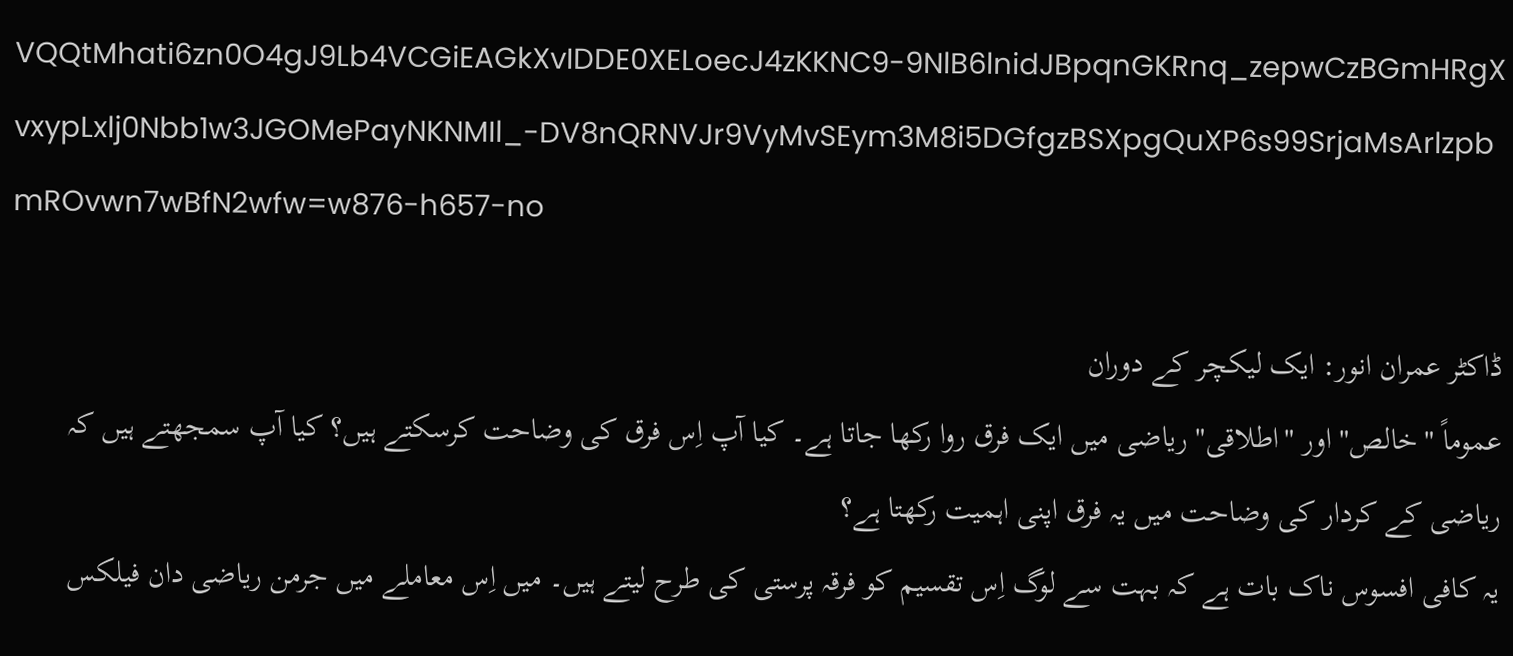VQQtMhati6zn0O4gJ9Lb4VCGiEAGkXvIDDE0XELoecJ4zKKNC9-9NlB6lnidJBpqnGKRnq_zepwCzBGmHRgXvxypLxlj0Nbb1w3JGOMePayNKNMIl_-DV8nQRNVJr9VyMvSEym3M8i5DGfgzBSXpgQuXP6s99SrjaMsArlzpbmROvwn7wBfN2wfw=w876-h657-no

ڈاکٹر عمران انور: ایک لیکچر کے دوران
عموماً "خالص" اور "اطلاقی" ریاضی میں ایک فرق روا رکھا جاتا ہے۔ کیا آپ اِس فرق کی وضاحت کرسکتے ہیں؟ کیا آپ سمجھتے ہیں کہ ریاضی کے کردار کی وضاحت میں یہ فرق اپنی اہمیت رکھتا ہے؟
یہ کافی افسوس ناک بات ہے کہ بہت سے لوگ اِس تقسیم کو فرقہ پرستی کی طرح لیتے ہیں۔ میں اِس معاملے میں جرمن ریاضی دان فیلکس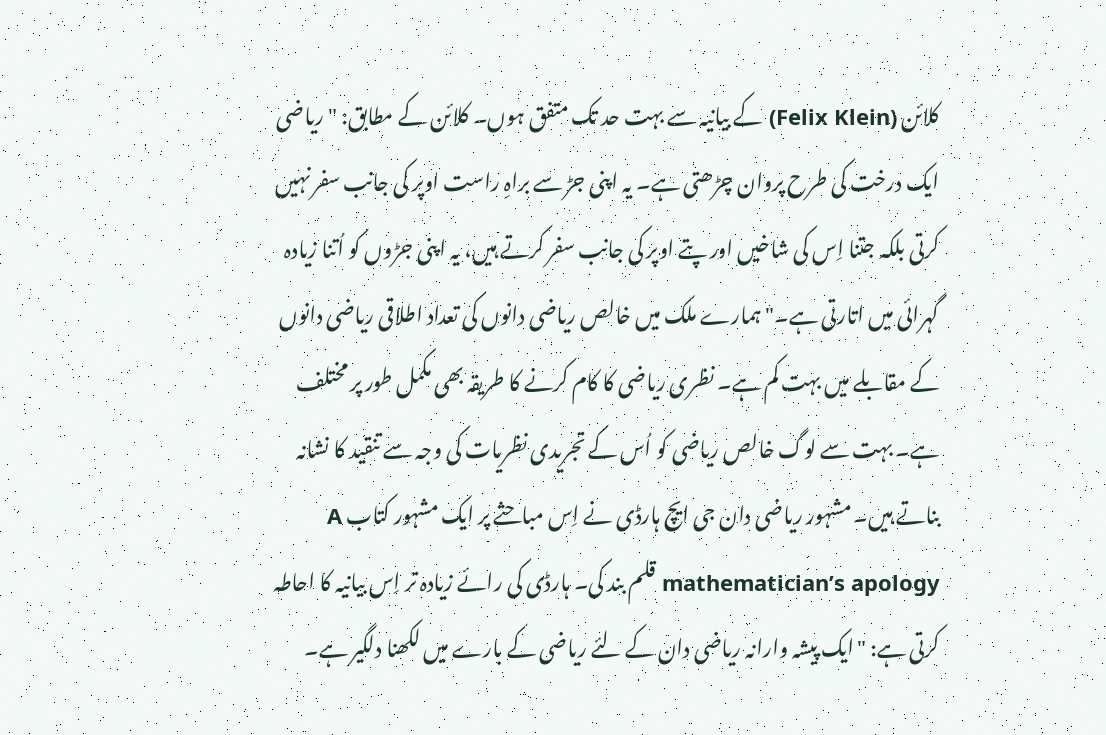کلائن (Felix Klein) کے بیانیہ سے بہت حد تک متفق ہوں۔ کلائن کے مطابق: "ریاضی ایک درخت کی طرح پروان چڑھتی ہے۔ یہ اپنی جڑ سے براہِ راست اوپر کی جانب سفر نہیں کرتی بلکہ جتنا اِس کی شاخیں اور پتے اوپر کی جانب سفر کرتے ہیں، یہ اپنی جڑوں کو اُتنا زیادہ گہرائی میں اتارتی ہے۔" ہمارے ملک میں خالص ریاضی دانوں کی تعداد اطلاقی ریاضی دانوں کے مقابلے میں بہت کم ہے۔ نظری ریاضی کا کام کرنے کا طریقہ بھی مکمل طور پر مختلف ہے۔ بہت سے لوگ خالص ریاضی کو اُس کے تجریدی نظریات کی وجہ سے تنقید کا نشانہ بناتے ہیں۔ مشہور ریاضی دان جی ایچ ہارڈی نے اِس مباحثے پر ایک مشہور کتاب A mathematician’s apology قلم بند کی۔ ہارڈی کی رائے زیادہ تر اِس بیانیہ کا احاطہ کرتی ہے: "ایک پیشہ وارانہ ریاضی دان کے لئے ریاضی کے بارے میں لکھنا دلگیر ہے۔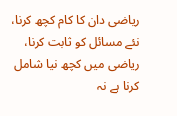ریاضی دان کا کام کچھ کرنا، نئے مسائل کو ثابت کرنا، ریاضی میں کچھ نیا شامل کرنا ہے نہ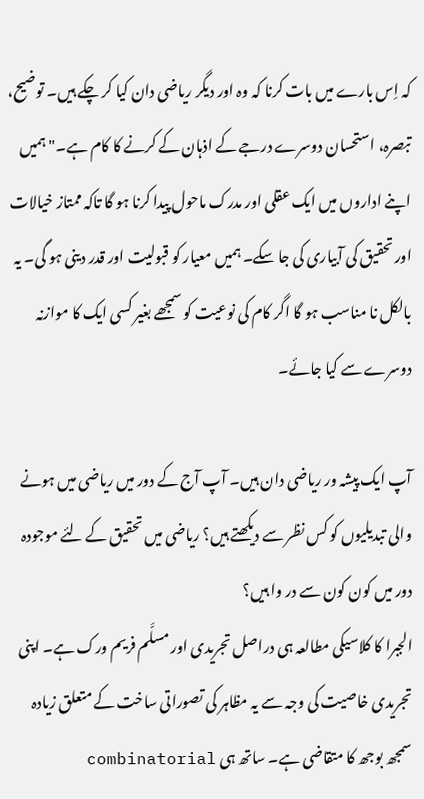کہ اِس بارے میں بات کرنا کہ وہ اور دیگر ریاضی دان کیا کر چکے ہیں۔ توضیح، تبصرہ، استحسان دوسرے درجے کے اذہان کے کرنے کا کام ہے۔" ہمیں اپنے اداروں میں ایک عقلی اور مدرک ماحول پیدا کرنا ہو گا تاکہ ممتاز خیالات اور تحقیق کی آبیاری کی جا سکے۔ ہمیں معیار کو قبولیت اور قدر دینی ہو گی۔ یہ بالکل نا مناسب ہو گا اگر کام کی نوعیت کو سمجھے بغیر کسی ایک کا موازنہ دوسرے سے کیا جائے۔

آپ ایک پیشہ ور ریاضی دان ہیں۔ آپ آج کے دور میں ریاضی میں ہونے والی تبدیلیوں کو کس نظر سے دیکھتے ہیں؟ ریاضی میں تحقیق کے لئے موجودہ دور میں کون کون سے در وا ہیں؟
الجبرا کا کلاسیکی مطالعہ ہی دراصل تجریدی اور مسلَّم فریم ورک ہے۔ اپنی تجریدی خاصیت کی وجہ سے یہ مظاہر کی تصوراتی ساخت کے متعلق زیادہ سمجھ بوجھ کا متقاضی ہے۔ ساتھ ہی combinatorial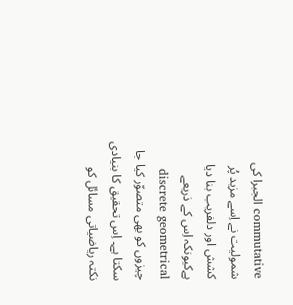commutative الجبرا کی شمولیت نے اِسے مزید پُر کشش اور دلفریب بنا دیا ہےکیونکہ اِس کے ذریعے discrete geometrical چیزوں کو بھی متصوّر کیا جا سکتا ہے۔ اِس تحقیق کا بنیادی نکتہ ریاضیاتی مسائل کو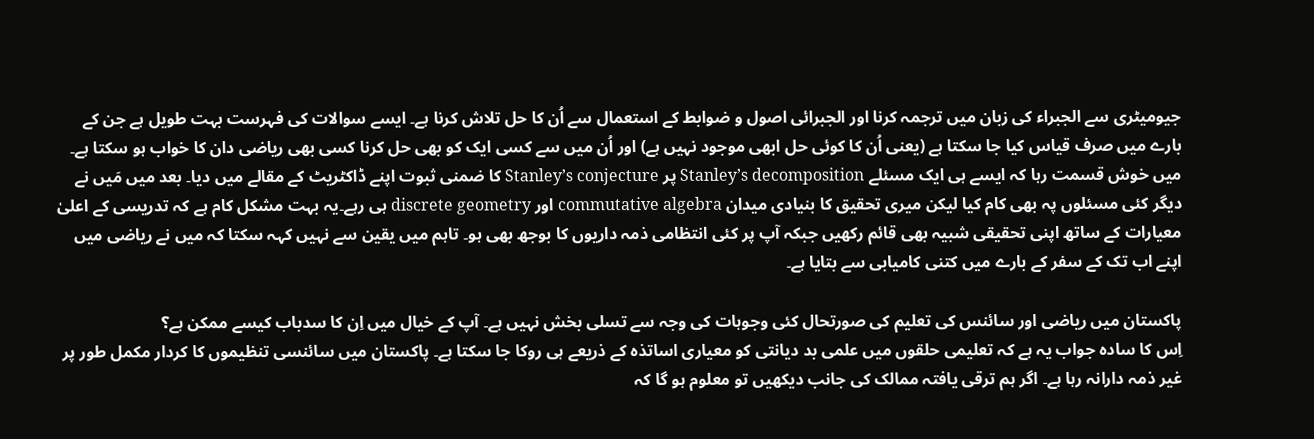جیومیٹری سے الجبراء کی زبان میں ترجمہ کرنا اور الجبرائی اصول و ضوابط کے استعمال سے اُن کا حل تلاش کرنا ہے۔ ایسے سوالات کی فہرست بہت طویل ہے جن کے بارے میں صرف قیاس کیا جا سکتا ہے (یعنی اُن کا کوئی حل ابھی موجود نہیں ہے) اور اُن میں سے کسی ایک کو بھی حل کرنا کسی بھی ریاضی دان کا خواب ہو سکتا ہے۔ میں خوش قسمت رہا کہ ایسے ہی ایک مسئلے Stanley’s decomposition پر Stanley’s conjecture کا ضمنی ثبوت اپنے ڈاکٹریٹ کے مقالے میں دیا۔ بعد میں مَیں نے دیگر کئی مسئلوں پہ بھی کام کیا لیکن میری تحقیق کا بنیادی میدان commutative algebra اور discrete geometry ہی رہے۔یہ بہت مشکل کام ہے کہ تدریسی کے اعلیٰ معیارات کے ساتھ اپنی تحقیقی شبیہ بھی قائم رکھیں جبکہ آپ پر کئی انتظامی ذمہ داریوں کا بوجھ بھی ہو۔ تاہم میں یقین سے نہیں کہہ سکتا کہ میں نے ریاضی میں اپنے اب تک کے سفر کے بارے میں کتنی کامیابی سے بتایا ہے۔

پاکستان میں ریاضی اور سائنس کی تعلیم کی صورتحال کئی وجوہات کی وجہ سے تسلی بخش نہیں ہے۔ آپ کے خیال میں اِن کا سدباب کیسے ممکن ہے؟
اِس کا سادہ جواب یہ ہے کہ تعلیمی حلقوں میں علمی بد دیانتی کو معیاری اساتذہ کے ذریعے ہی روکا جا سکتا ہے۔ پاکستان میں سائنسی تنظیموں کا کردار مکمل طور پر غیر ذمہ دارانہ رہا ہے۔ اگر ہم ترقی یافتہ ممالک کی جانب دیکھیں تو معلوم ہو گا کہ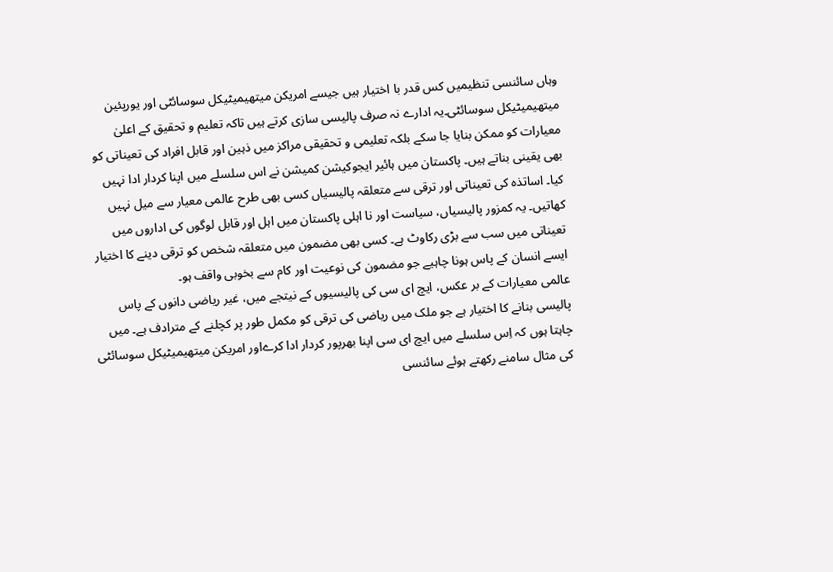وہاں سائنسی تنظیمیں کس قدر با اختیار ہیں جیسے امریکن میتھیمیٹیکل سوسائٹی اور یورپئین میتھیمیٹیکل سوسائٹی۔یہ ادارے نہ صرف پالیسی سازی کرتے ہیں تاکہ تعلیم و تحقیق کے اعلیٰ معیارات کو ممکن بنایا جا سکے بلکہ تعلیمی و تحقیقی مراکز میں ذہین اور قابل افراد کی تعیناتی کو بھی یقینی بناتے ہیں۔ پاکستان میں ہائیر ایجوکیشن کمیشن نے اس سلسلے میں اپنا کردار ادا نہیں کیا۔ اساتذہ کی تعیناتی اور ترقی سے متعلقہ پالیسیاں کسی بھی طرح عالمی معیار سے میل نہیں کھاتیں۔ یہ کمزور پالیسیاں، سیاست اور نا اہلی پاکستان میں اہل اور قابل لوگوں کی اداروں میں تعیناتی میں سب سے بڑی رکاوٹ ہے۔ کسی بھی مضمون میں متعلقہ شخص کو ترقی دینے کا اختیار ایسے انسان کے پاس ہونا چاہیے جو مضمون کی نوعیت اور کام سے بخوبی واقف ہو۔
عالمی معیارات کے بر عکس، ایچ ای سی کی پالیسیوں کے نیتجے میں، غیر ریاضی دانوں کے پاس پالیسی بنانے کا اختیار ہے جو ملک میں ریاضی کی ترقی کو مکمل طور پر کچلنے کے مترادف ہے۔ میں چاہتا ہوں کہ اِس سلسلے میں ایچ ای سی اپنا بھرپور کردار ادا کرےاور امریکن میتھیمیٹیکل سوسائٹی کی مثال سامنے رکھتے ہوئے سائنسی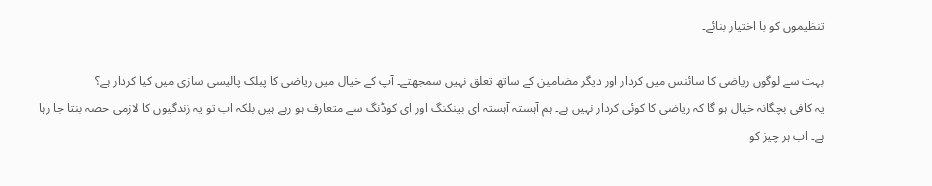تنظیموں کو با اختیار بنائے۔

بہت سے لوگوں ریاضی کا سائنس میں کردار اور دیگر مضامین کے ساتھ تعلق نہیں سمجھتے۔ آپ کے خیال میں ریاضی کا پبلک پالیسی سازی میں کیا کردار ہے؟
یہ کافی بچگانہ خیال ہو گا کہ ریاضی کا کوئی کردار نہیں ہے۔ ہم آہستہ آہستہ ای بینکنگ اور ای کوڈنگ سے متعارف ہو رہے ہیں بلکہ اب تو یہ زندگیوں کا لازمی حصہ بنتا جا رہا ہے۔ اب ہر چیز کو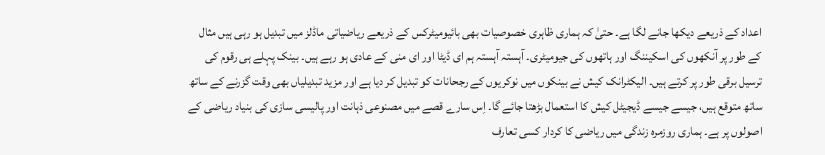اعداد کے ذریعے دیکھا جانے لگا ہے۔ حتیٰ کہ ہماری ظاہری خصوصیات بھی بائیومیٹرکس کے ذریعے ریاضیاتی ماڈلز میں تبدیل ہو رہی ہیں مثال کے طور پر آنکھوں کی اسکیننگ اور ہاتھوں کی جیومیٹری۔ آہستہ آہستہ ہم ای ڈیٹا اور ای منی کے عادی ہو رہے ہیں۔ بینک پہلے ہی رقوم کی ترسیل برقی طور پر کرتے ہیں۔ الیکٹرانک کیش نے بینکوں میں نوکریوں کے رجحانات کو تبدیل کر دیا ہے اور مزید تبدیلیاں بھی وقت گزرنے کے ساتھ ساتھ متوقع ہیں، جیسے جیسے ڈیجیٹل کیش کا استعمال بڑھتا جائے گا۔ اِس سارے قصے میں مصنوعی ذہانت اور پالیسی سازی کی بنیاد ریاضی کے اصولوں پر ہے۔ ہماری روزمرہ زندگی میں ریاضی کا کردار کسی تعارف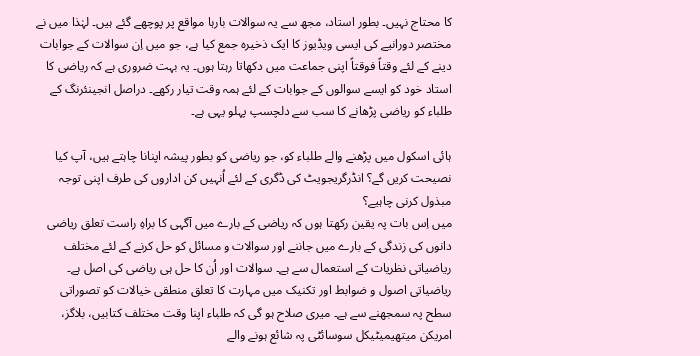کا محتاج نہیں۔ بطور استاد، مجھ سے یہ سوالات بارہا مواقع پر پوچھے گئے ہیں۔ لہٰذا میں نے مختصر دورانیے کی ایسی ویڈیوز کا ایک ذخیرہ جمع کیا ہے، جو میں اِن سوالات کے جوابات دینے کے لئے وقتاً فوقتاً اپنی جماعت میں دکھاتا رہتا ہوں۔ یہ بہت ضروری ہے کہ ریاضی کا استاد خود کو ایسے سوالوں کے جوابات کے لئے ہمہ وقت تیار رکھے۔ دراصل انجینئرنگ کے طلباء کو ریاضی پڑھانے کا سب سے دلچسپ پہلو یہی ہے۔

ہائی اسکول میں پڑھنے والے طلباء کو، جو ریاضی کو بطور پیشہ اپنانا چاہتے ہیں، آپ کیا نصیحت کریں گے؟ انڈرگریجویٹ کی ڈگری کے لئے اُنہیں کن اداروں کی طرف اپنی توجہ مبذول کرنی چاہیے؟
میں اِس بات پہ یقین رکھتا ہوں کہ ریاضی کے بارے میں آگہی کا براہِ راست تعلق ریاضی دانوں کی زندگی کے بارے میں جاننے اور سوالات و مسائل کو حل کرنے کے لئے مختلف ریاضیاتی نظریات کے استعمال سے ہے۔ سوالات اور اُن کا حل ہی ریاضی کی اصل ہے۔ ریاضیاتی اصول و ضوابط اور تکنیک میں مہارت کا تعلق منطقی خیالات کو تصوراتی سطح پہ سمجھنے سے ہے۔ میری صلاح ہو گی کہ طلباء اپنا وقت مختلف کتابیں، بلاگز، امریکن میتھیمیٹیکل سوسائٹی پہ شائع ہونے والے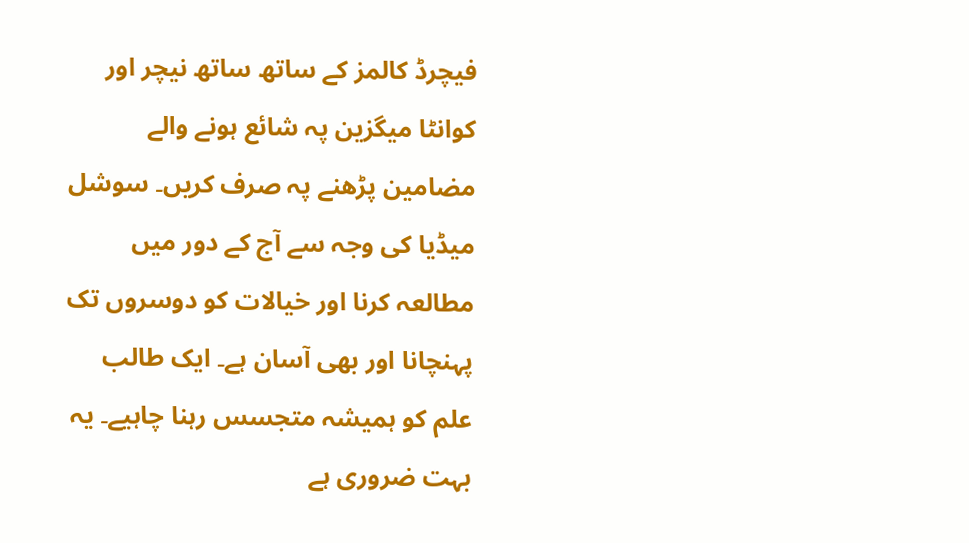فیچرڈ کالمز کے ساتھ ساتھ نیچر اور کوانٹا میگزین پہ شائع ہونے والے مضامین پڑھنے پہ صرف کریں۔ سوشل میڈیا کی وجہ سے آج کے دور میں مطالعہ کرنا اور خیالات کو دوسروں تک پہنچانا اور بھی آسان ہے۔ ایک طالب علم کو ہمیشہ متجسس رہنا چاہیے۔ یہ بہت ضروری ہے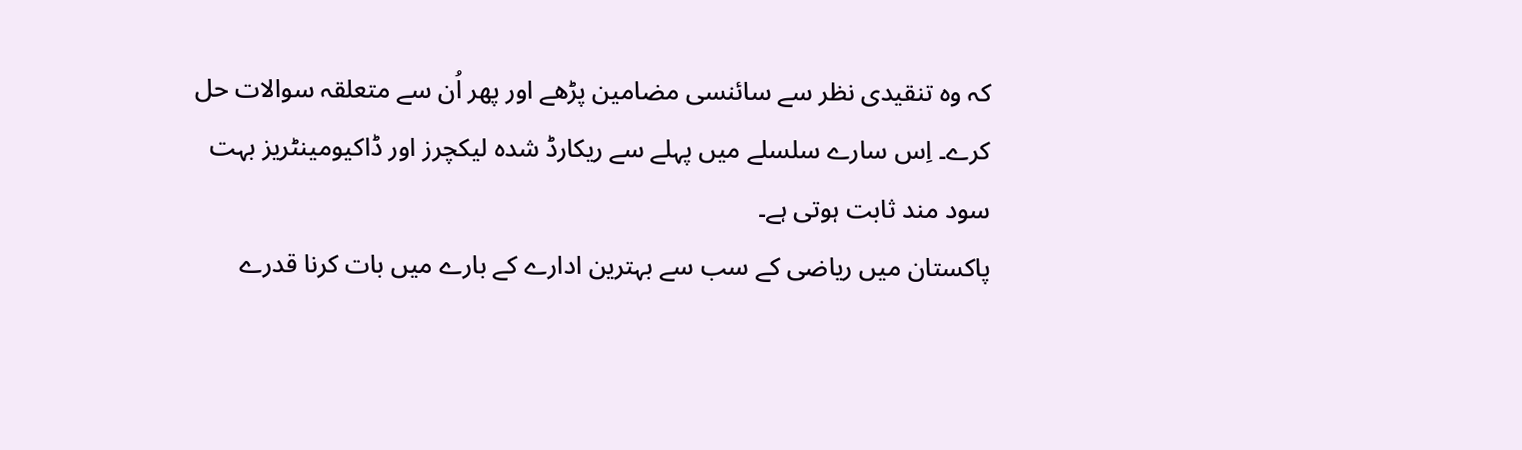کہ وہ تنقیدی نظر سے سائنسی مضامین پڑھے اور پھر اُن سے متعلقہ سوالات حل کرے۔ اِس سارے سلسلے میں پہلے سے ریکارڈ شدہ لیکچرز اور ڈاکیومینٹریز بہت سود مند ثابت ہوتی ہے۔
پاکستان میں ریاضی کے سب سے بہترین ادارے کے بارے میں بات کرنا قدرے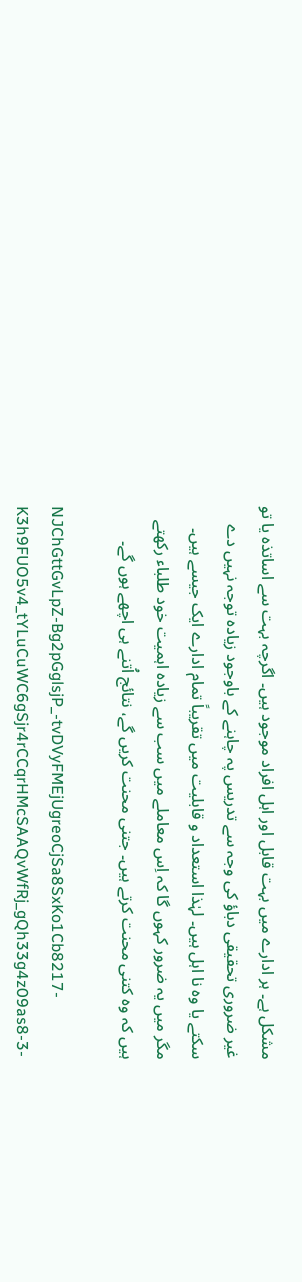مشکل ہے۔ ہر ادارے میں بہت قابل اور اہل افراد موجود ہیں۔ اگرچہ بہت سے اساتذہ یا تو غیر ضروری تحقیقی دباؤ کی وجہ سے تدریس پہ چاہنے کے باوجود زیادہ توجہ نہیں دے سکتے یا وہ نا اہل ہیں۔ لہٰذا استعداد و قابلیت میں تقریباً تمام ادارے ایک جیسے ہیں۔
مگر میں یہ ضرور کہوں گا کہ اِس معاملے میں سب سے زیادہ اہمیت خود طلباء رکھتے ہیں کہ وہ کتنی محنت کرتے ہیں۔ جتنی محنت کریں گے، نتائج اُتنے ہی اچھے ہوں گے۔

NJChGttGvLpZ-Bg2pGglsjP_-tvDVyFMEjUgreoCjSa8SxKo1Cb8217-K3h9FUO5v4_tYLuCuWC6gSjr4rCCqrHMcSAAQvWfRj_gQh33g4z09as8-3-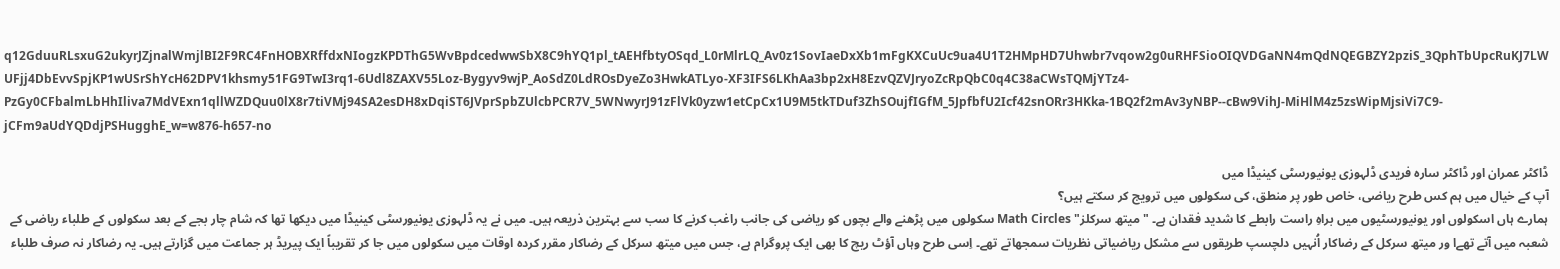q12GduuRLsxuG2ukyrJZjnalWmjlBI2F9RC4FnHOBXRffdxNIogzKPDThG5WvBpdcedwwSbX8C9hYQ1pl_tAEHfbtyOSqd_L0rMlrLQ_Av0z1SovIaeDxXb1mFgKXCuUc9ua4U1T2HMpHD7Uhwbr7vqow2g0uRHFSioOIQVDGaNN4mQdNQEGBZY2pziS_3QphTbUpcRuKJ7LWUFjj4DbEvvSpjKP1wUSrShYcH62DPV1khsmy51FG9TwI3rq1-6Udl8ZAXV55Loz-Bygyv9wjP_AoSdZ0LdROsDyeZo3HwkATLyo-XF3IFS6LKhAa3bp2xH8EzvQZVJryoZcRpQbC0q4C38aCWsTQMjYTz4-PzGy0CFbalmLbHhIliva7MdVExn1qllWZDQuu0lX8r7tiVMj94SA2esDH8xDqiST6JVprSpbZUlcbPCR7V_5WNwyrJ91zFlVk0yzw1etCpCx1U9M5tkTDuf3ZhSOujfIGfM_5JpfbfU2Icf42snORr3HKka-1BQ2f2mAv3yNBP--cBw9VihJ-MiHlM4z5zsWipMjsiVi7C9-jCFm9aUdYQDdjPSHugghE_w=w876-h657-no

ڈاکٹر عمران اور ڈاکٹر سارہ فریدی ڈلہوزی یونیورسٹی کینیڈا میں
آپ کے خیال میں ہم کس طرح ریاضی، خاص طور پر منطق، کی سکولوں میں ترویج کر سکتے ہیں؟
ہمارے ہاں اسکولوں اور یونیورسٹیوں میں براہِ راست رابطے کا شدید فقدان ہے۔ "میتھ سرکلز" Math Circles سکولوں میں پڑھنے والے بچوں کو ریاضی کی جانب راغب کرنے کا سب سے بہترین ذریعہ ہیں۔ میں نے یہ ڈلہوزی یونیورسٹی کینیڈا میں دیکھا تھا کہ شام چار بجے کے بعد سکولوں کے طلباء ریاضی کے شعبہ میں آتے تھےا ور میتھ سرکل کے رضاکار اُنہیں دلچسپ طریقوں سے مشکل ریاضیاتی نظریات سمجھاتے تھے۔ اِسی طرح وہاں آؤٹ ریچ کا بھی ایک پروگرام ہے، جس میں میتھ سرکل کے رضاکار مقرر کردہ اوقات میں سکولوں میں جا کر تقریباً ایک پیریڈ ہر جماعت میں گزارتے ہیں۔ یہ رضاکار نہ صرف طلباء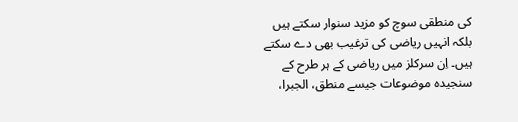کی منطقی سوچ کو مزید سنوار سکتے ہیں بلکہ انہیں ریاضی کی ترغیب بھی دے سکتے ہیں۔ اِن سرکلز میں ریاضی کے ہر طرح کے سنجیدہ موضوعات جیسے منطق، الجبرا،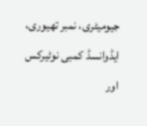جیومیٹری، نمبر تھیوری، ایڈوانسڈ کمبی نوٹیرکس اور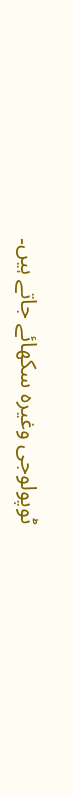ٹوپولوجی وغیرہ سکھائے جاتے ہیں۔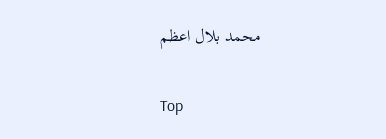محمد بلال اعظم

Top